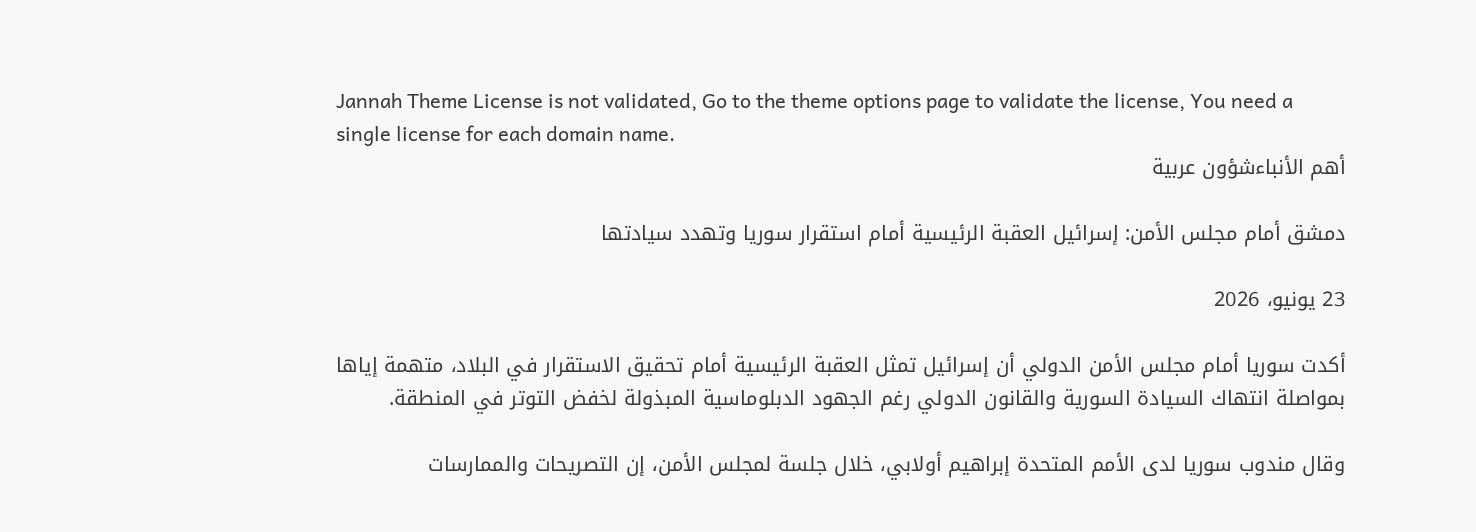Jannah Theme License is not validated, Go to the theme options page to validate the license, You need a single license for each domain name.
أهم الأنباءشؤون عربية

دمشق أمام مجلس الأمن: إسرائيل العقبة الرئيسية أمام استقرار سوريا وتهدد سيادتها

23 يونيو، 2026

أكدت سوريا أمام مجلس الأمن الدولي أن إسرائيل تمثل العقبة الرئيسية أمام تحقيق الاستقرار في البلاد، متهمة إياها بمواصلة انتهاك السيادة السورية والقانون الدولي رغم الجهود الدبلوماسية المبذولة لخفض التوتر في المنطقة.

وقال مندوب سوريا لدى الأمم المتحدة إبراهيم أولابي، خلال جلسة لمجلس الأمن، إن التصريحات والممارسات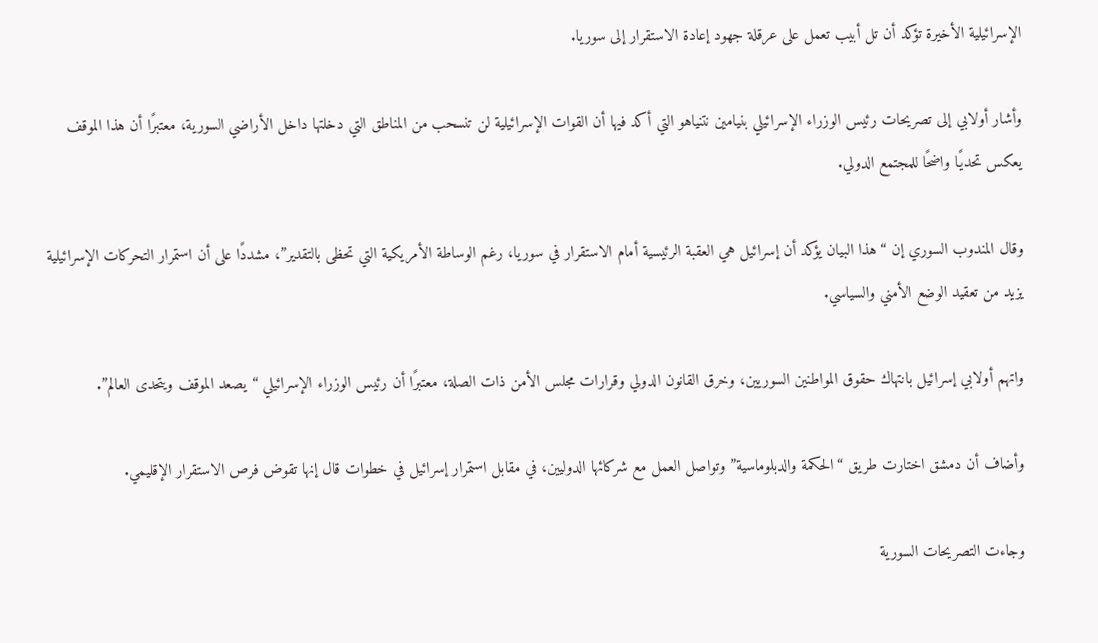الإسرائيلية الأخيرة تؤكد أن تل أبيب تعمل على عرقلة جهود إعادة الاستقرار إلى سوريا.

وأشار أولابي إلى تصريحات رئيس الوزراء الإسرائيلي بنيامين نتنياهو التي أكد فيها أن القوات الإسرائيلية لن تنسحب من المناطق التي دخلتها داخل الأراضي السورية، معتبرًا أن هذا الموقف يعكس تحديًا واضحًا للمجتمع الدولي.

وقال المندوب السوري إن “هذا البيان يؤكد أن إسرائيل هي العقبة الرئيسية أمام الاستقرار في سوريا، رغم الوساطة الأمريكية التي تحظى بالتقدير”، مشددًا على أن استمرار التحركات الإسرائيلية يزيد من تعقيد الوضع الأمني والسياسي.

واتهم أولابي إسرائيل بانتهاك حقوق المواطنين السوريين، وخرق القانون الدولي وقرارات مجلس الأمن ذات الصلة، معتبرًا أن رئيس الوزراء الإسرائيلي “يصعد الموقف ويتحدى العالم”.

وأضاف أن دمشق اختارت طريق “الحكمة والدبلوماسية” وتواصل العمل مع شركائها الدوليين، في مقابل استمرار إسرائيل في خطوات قال إنها تقوض فرص الاستقرار الإقليمي.

وجاءت التصريحات السورية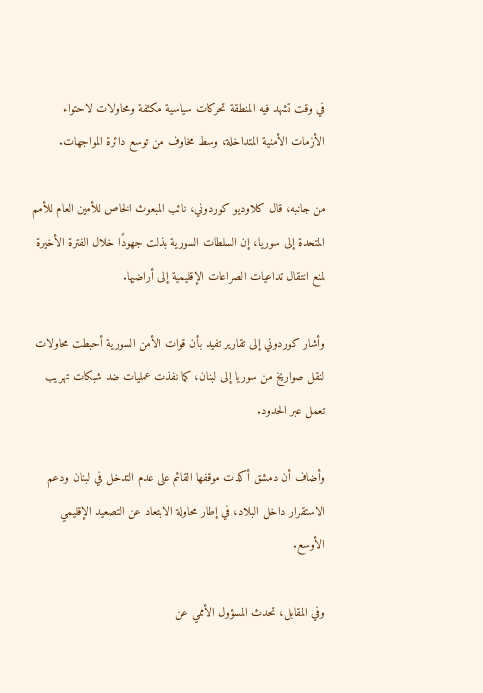في وقت تشهد فيه المنطقة تحركات سياسية مكثفة ومحاولات لاحتواء الأزمات الأمنية المتداخلة، وسط مخاوف من توسع دائرة المواجهات.

من جانبه، قال كلاوديو كوردوني، نائب المبعوث الخاص للأمين العام للأمم المتحدة إلى سوريا، إن السلطات السورية بذلت جهودًا خلال الفترة الأخيرة لمنع انتقال تداعيات الصراعات الإقليمية إلى أراضيها.

وأشار كوردوني إلى تقارير تفيد بأن قوات الأمن السورية أحبطت محاولات لنقل صواريخ من سوريا إلى لبنان، كما نفذت عمليات ضد شبكات تهريب تعمل عبر الحدود.

وأضاف أن دمشق أكدت موقفها القائم على عدم التدخل في لبنان ودعم الاستقرار داخل البلاد، في إطار محاولة الابتعاد عن التصعيد الإقليمي الأوسع.

وفي المقابل، تحدث المسؤول الأممي عن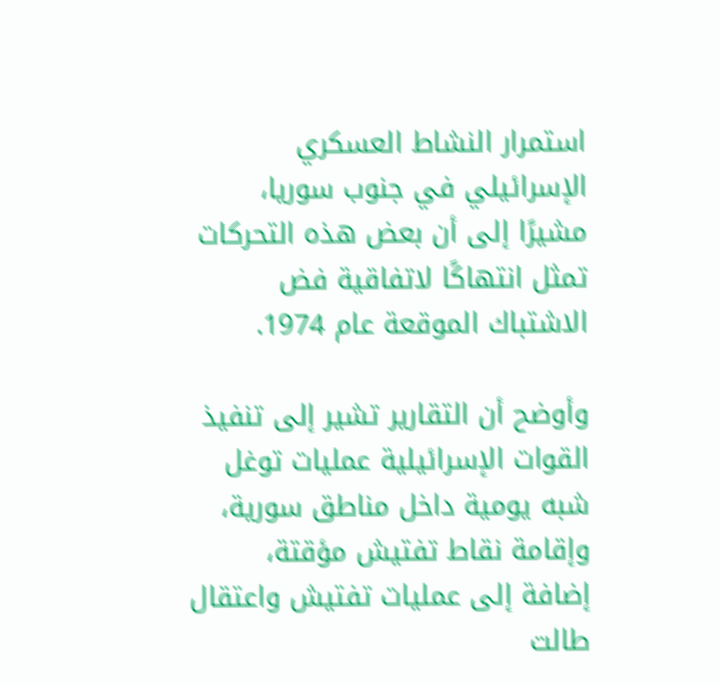استمرار النشاط العسكري الإسرائيلي في جنوب سوريا، مشيرًا إلى أن بعض هذه التحركات تمثل انتهاكًا لاتفاقية فض الاشتباك الموقعة عام 1974.

وأوضح أن التقارير تشير إلى تنفيذ القوات الإسرائيلية عمليات توغل شبه يومية داخل مناطق سورية، وإقامة نقاط تفتيش مؤقتة، إضافة إلى عمليات تفتيش واعتقال طالت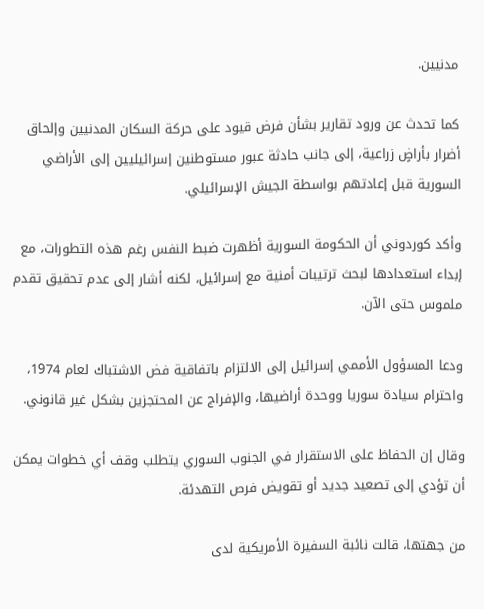مدنيين.

كما تحدث عن ورود تقارير بشأن فرض قيود على حركة السكان المدنيين وإلحاق أضرار بأراضٍ زراعية، إلى جانب حادثة عبور مستوطنين إسرائيليين إلى الأراضي السورية قبل إعادتهم بواسطة الجيش الإسرائيلي.

وأكد كوردوني أن الحكومة السورية أظهرت ضبط النفس رغم هذه التطورات، مع إبداء استعدادها لبحث ترتيبات أمنية مع إسرائيل، لكنه أشار إلى عدم تحقيق تقدم ملموس حتى الآن.

ودعا المسؤول الأممي إسرائيل إلى الالتزام باتفاقية فض الاشتباك لعام 1974، واحترام سيادة سوريا ووحدة أراضيها، والإفراج عن المحتجزين بشكل غير قانوني.

وقال إن الحفاظ على الاستقرار في الجنوب السوري يتطلب وقف أي خطوات يمكن أن تؤدي إلى تصعيد جديد أو تقويض فرص التهدئة.

من جهتها، قالت نائبة السفيرة الأمريكية لدى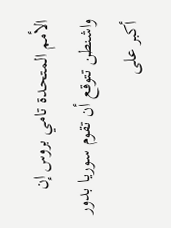الأمم المتحدة تامي بروس إن واشنطن تتوقع أن تقوم سوريا بدور أكبر على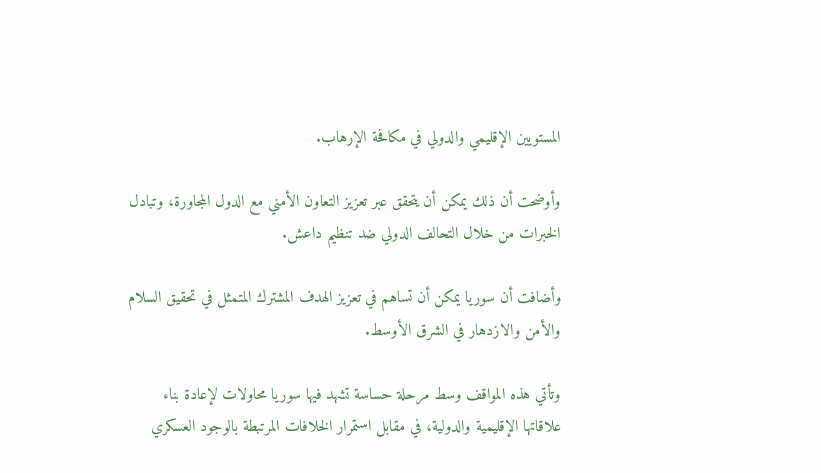المستويين الإقليمي والدولي في مكافحة الإرهاب.

وأوضحت أن ذلك يمكن أن يتحقق عبر تعزيز التعاون الأمني مع الدول المجاورة، وتبادل الخبرات من خلال التحالف الدولي ضد تنظيم داعش.

وأضافت أن سوريا يمكن أن تساهم في تعزيز الهدف المشترك المتمثل في تحقيق السلام والأمن والازدهار في الشرق الأوسط.

وتأتي هذه المواقف وسط مرحلة حساسة تشهد فيها سوريا محاولات لإعادة بناء علاقاتها الإقليمية والدولية، في مقابل استمرار الخلافات المرتبطة بالوجود العسكري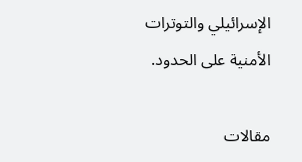الإسرائيلي والتوترات الأمنية على الحدود.

مقالات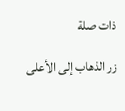ذات صلة

زر الذهاب إلى الأعلى